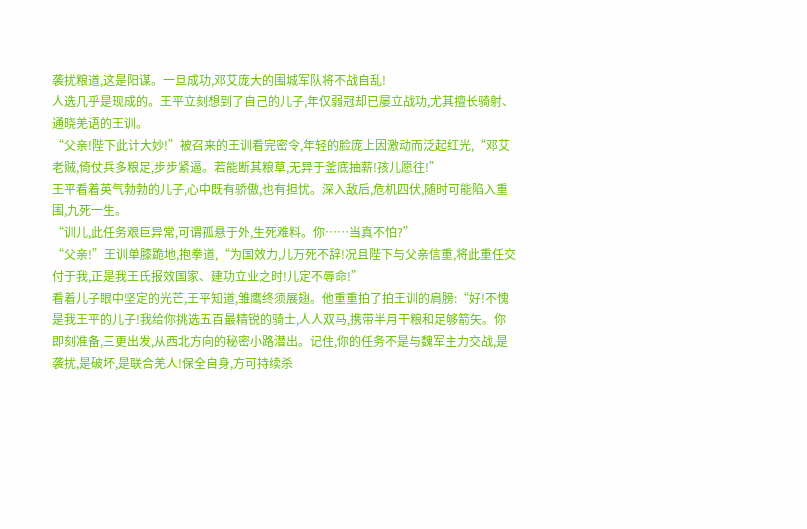袭扰粮道,这是阳谋。一旦成功,邓艾庞大的围城军队将不战自乱!
人选几乎是现成的。王平立刻想到了自己的儿子,年仅弱冠却已屡立战功,尤其擅长骑射、通晓羌语的王训。
“父亲!陛下此计大妙!”被召来的王训看完密令,年轻的脸庞上因激动而泛起红光,“邓艾老贼,倚仗兵多粮足,步步紧逼。若能断其粮草,无异于釜底抽薪!孩儿愿往!”
王平看着英气勃勃的儿子,心中既有骄傲,也有担忧。深入敌后,危机四伏,随时可能陷入重围,九死一生。
“训儿,此任务艰巨异常,可谓孤悬于外,生死难料。你……当真不怕?”
“父亲!”王训单膝跪地,抱拳道,“为国效力,儿万死不辞!况且陛下与父亲信重,将此重任交付于我,正是我王氏报效国家、建功立业之时!儿定不辱命!”
看着儿子眼中坚定的光芒,王平知道,雏鹰终须展翅。他重重拍了拍王训的肩膀:“好!不愧是我王平的儿子!我给你挑选五百最精锐的骑士,人人双马,携带半月干粮和足够箭矢。你即刻准备,三更出发,从西北方向的秘密小路潜出。记住,你的任务不是与魏军主力交战,是袭扰,是破坏,是联合羌人!保全自身,方可持续杀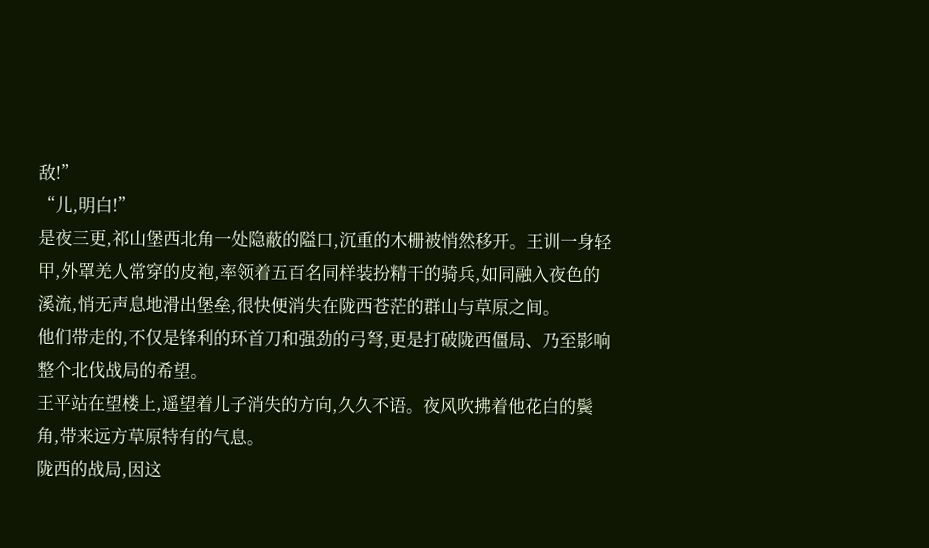敌!”
“儿,明白!”
是夜三更,祁山堡西北角一处隐蔽的隘口,沉重的木栅被悄然移开。王训一身轻甲,外罩羌人常穿的皮袍,率领着五百名同样装扮精干的骑兵,如同融入夜色的溪流,悄无声息地滑出堡垒,很快便消失在陇西苍茫的群山与草原之间。
他们带走的,不仅是锋利的环首刀和强劲的弓弩,更是打破陇西僵局、乃至影响整个北伐战局的希望。
王平站在望楼上,遥望着儿子消失的方向,久久不语。夜风吹拂着他花白的鬓角,带来远方草原特有的气息。
陇西的战局,因这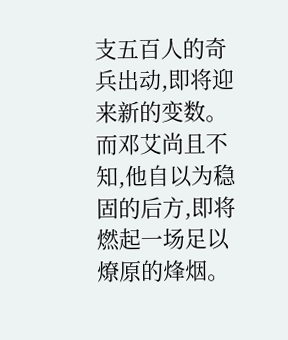支五百人的奇兵出动,即将迎来新的变数。而邓艾尚且不知,他自以为稳固的后方,即将燃起一场足以燎原的烽烟。